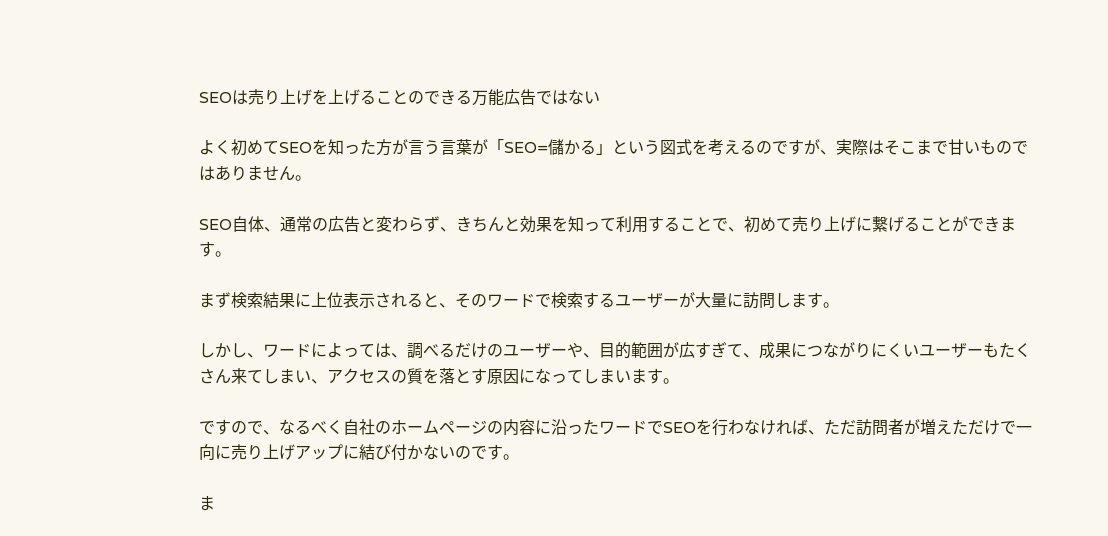SEOは売り上げを上げることのできる万能広告ではない

よく初めてSEOを知った方が言う言葉が「SEO=儲かる」という図式を考えるのですが、実際はそこまで甘いものではありません。

SEO自体、通常の広告と変わらず、きちんと効果を知って利用することで、初めて売り上げに繋げることができます。

まず検索結果に上位表示されると、そのワードで検索するユーザーが大量に訪問します。

しかし、ワードによっては、調べるだけのユーザーや、目的範囲が広すぎて、成果につながりにくいユーザーもたくさん来てしまい、アクセスの質を落とす原因になってしまいます。

ですので、なるべく自社のホームページの内容に沿ったワードでSEOを行わなければ、ただ訪問者が増えただけで一向に売り上げアップに結び付かないのです。

ま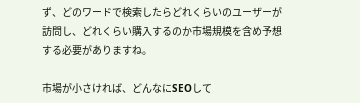ず、どのワードで検索したらどれくらいのユーザーが訪問し、どれくらい購入するのか市場規模を含め予想する必要がありますね。

市場が小さければ、どんなにSEOして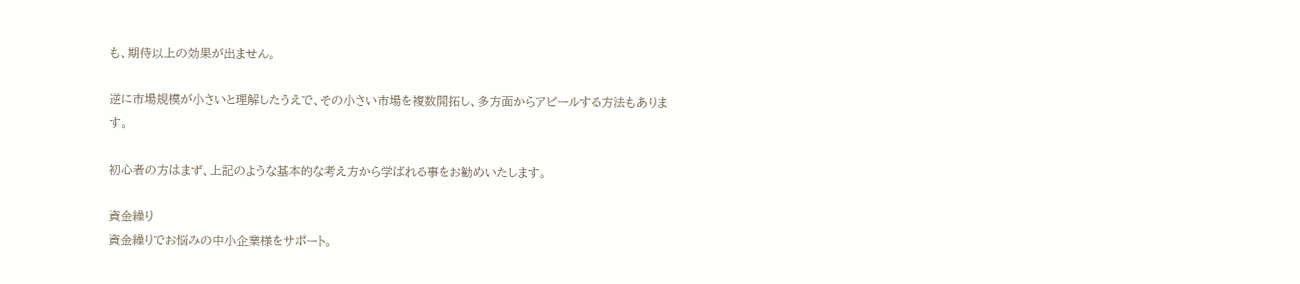も、期待以上の効果が出ません。

逆に市場規模が小さいと理解したうえで、その小さい市場を複数開拓し、多方面からアピールする方法もあります。

初心者の方はまず、上記のような基本的な考え方から学ばれる事をお勧めいたします。

資金繰り
資金繰りでお悩みの中小企業様をサポート。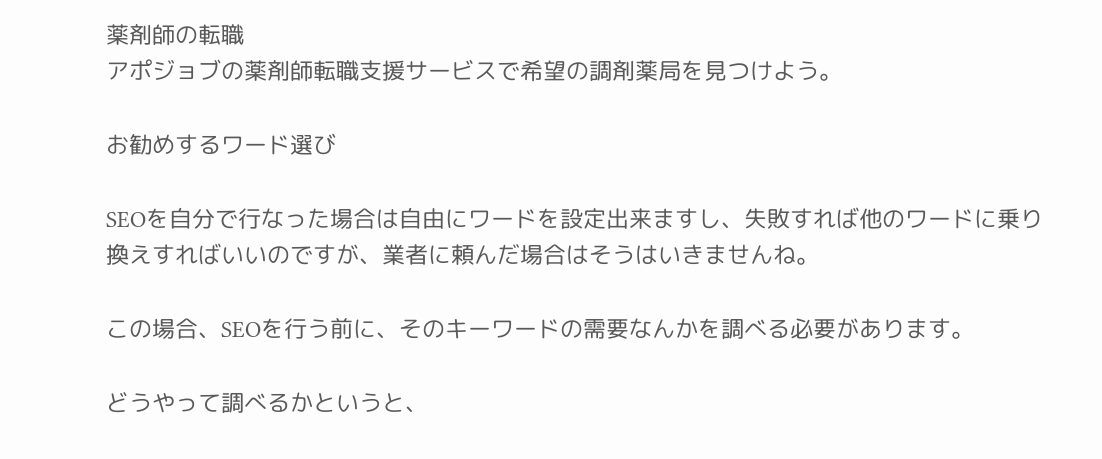薬剤師の転職
アポジョブの薬剤師転職支援サービスで希望の調剤薬局を見つけよう。

お勧めするワード選び

SEOを自分で行なった場合は自由にワードを設定出来ますし、失敗すれば他のワードに乗り換えすればいいのですが、業者に頼んだ場合はそうはいきませんね。

この場合、SEOを行う前に、そのキーワードの需要なんかを調べる必要があります。

どうやって調べるかというと、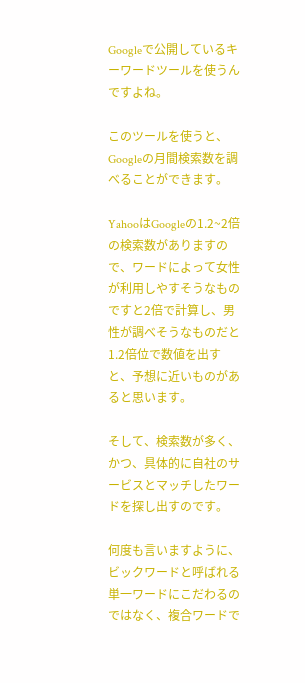Googleで公開しているキーワードツールを使うんですよね。

このツールを使うと、Googleの月間検索数を調べることができます。

YahooはGoogleの1.2~2倍の検索数がありますので、ワードによって女性が利用しやすそうなものですと2倍で計算し、男性が調べそうなものだと1.2倍位で数値を出すと、予想に近いものがあると思います。

そして、検索数が多く、かつ、具体的に自社のサービスとマッチしたワードを探し出すのです。

何度も言いますように、ビックワードと呼ばれる単一ワードにこだわるのではなく、複合ワードで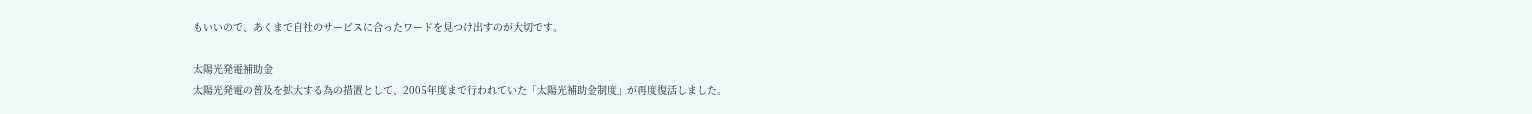もいいので、あくまで自社のサービスに合ったワードを見つけ出すのが大切です。

太陽光発電補助金
太陽光発電の普及を拡大する為の措置として、2005年度まで行われていた「太陽光補助金制度」が再度復活しました。